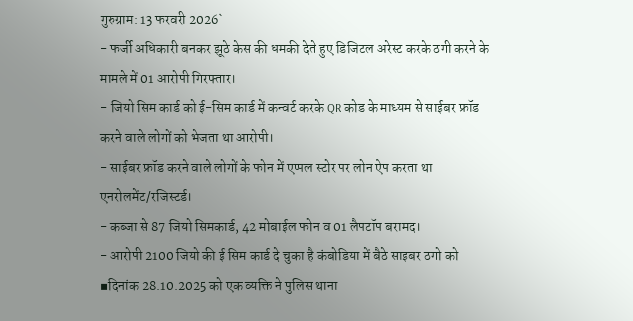गुरुग्राम: 13 फरवरी 2026`
- फर्जी अधिकारी बनकर झूठे केस की धमकी देते हुए डिजिटल अरेस्ट करके ठगी करने के मामले में 01 आरोपी गिरफ्तार।
- जियो सिम कार्ड को ई-सिम कार्ड में कन्वर्ट करके QR कोड के माध्यम से साईबर फ्रॉड करने वाले लोगों को भेजता था आरोपी।
- साईबर फ्रॉड करने वाले लोगों के फोन में एप्पल स्टोर पर लोन ऐप करता था एनरोलमेंट/रजिस्टर्ड।
- कब्जा से 87 जियो सिमकार्ड, 42 मोबाईल फोन व 01 लैपटॉप बरामद।
- आरोपी 2100 जियो की ई सिम कार्ड दे चुका है कंबोडिया में बैठे साइबर ठगो को
▪दिनांक 28.10.2025 को एक व्यक्ति ने पुलिस थाना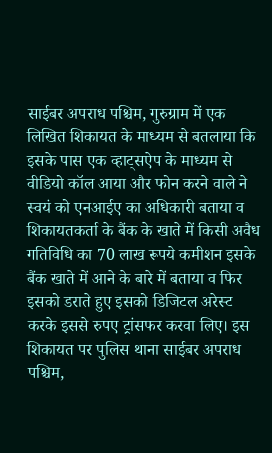साईबर अपराध पश्चिम, गुरुग्राम में एक लिखित शिकायत के माध्यम से बतलाया कि इसके पास एक व्हाट्सऐप के माध्यम से वीडियो कॉल आया और फोन करने वाले ने स्वयं को एनआईए का अधिकारी बताया व शिकायतकर्ता के बैंक के खाते में किसी अवैध गतिविधि का 70 लाख रूपये कमीशन इसके बैंक खाते में आने के बारे में बताया व फिर इसको डराते हुए इसको डिजिटल अरेस्ट करके इससे रुपए ट्रांसफर करवा लिए। इस शिकायत पर पुलिस थाना साईबर अपराध पश्चिम,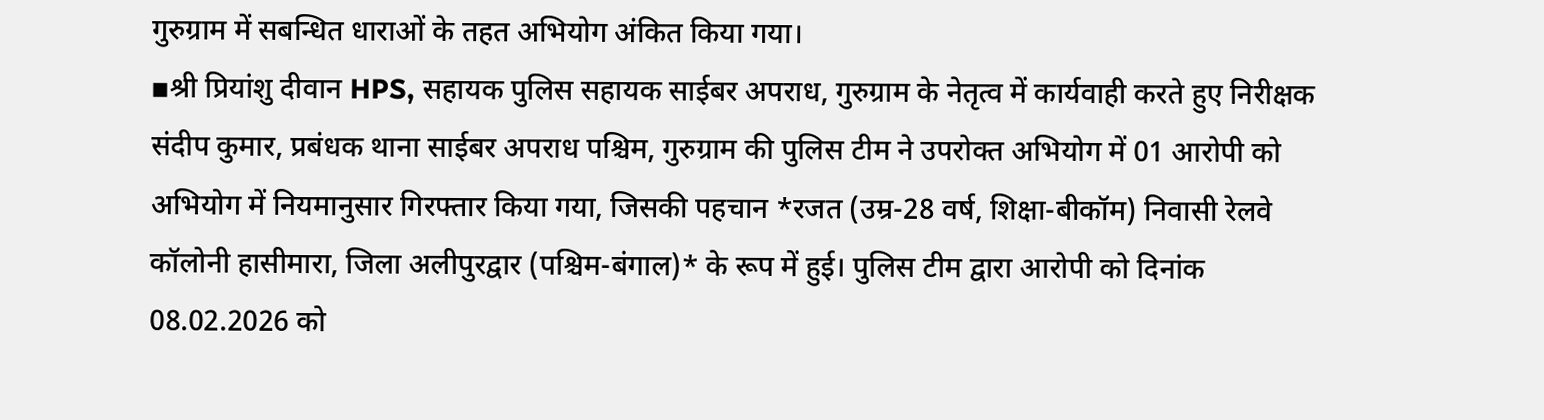गुरुग्राम में सबन्धित धाराओं के तहत अभियोग अंकित किया गया।
▪श्री प्रियांशु दीवान HPS, सहायक पुलिस सहायक साईबर अपराध, गुरुग्राम के नेतृत्व में कार्यवाही करते हुए निरीक्षक संदीप कुमार, प्रबंधक थाना साईबर अपराध पश्चिम, गुरुग्राम की पुलिस टीम ने उपरोक्त अभियोग में 01 आरोपी को अभियोग में नियमानुसार गिरफ्तार किया गया, जिसकी पहचान *रजत (उम्र-28 वर्ष, शिक्षा-बीकॉम) निवासी रेलवे कॉलोनी हासीमारा, जिला अलीपुरद्वार (पश्चिम-बंगाल)* के रूप में हुई। पुलिस टीम द्वारा आरोपी को दिनांक 08.02.2026 को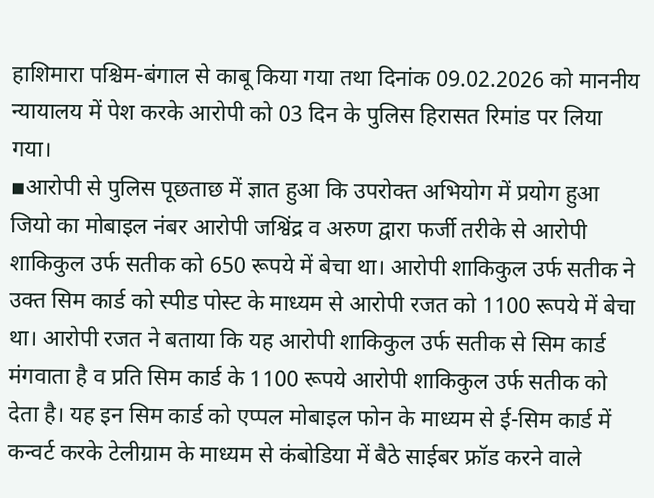हाशिमारा पश्चिम-बंगाल से काबू किया गया तथा दिनांक 09.02.2026 को माननीय न्यायालय में पेश करके आरोपी को 03 दिन के पुलिस हिरासत रिमांड पर लिया गया।
▪आरोपी से पुलिस पूछताछ में ज्ञात हुआ कि उपरोक्त अभियोग में प्रयोग हुआ जियो का मोबाइल नंबर आरोपी जश्विंद्र व अरुण द्वारा फर्जी तरीके से आरोपी शाकिकुल उर्फ सतीक को 650 रूपये में बेचा था। आरोपी शाकिकुल उर्फ सतीक ने उक्त सिम कार्ड को स्पीड पोस्ट के माध्यम से आरोपी रजत को 1100 रूपये में बेचा था। आरोपी रजत ने बताया कि यह आरोपी शाकिकुल उर्फ सतीक से सिम कार्ड मंगवाता है व प्रति सिम कार्ड के 1100 रूपये आरोपी शाकिकुल उर्फ सतीक को देता है। यह इन सिम कार्ड को एप्पल मोबाइल फोन के माध्यम से ई-सिम कार्ड में कन्वर्ट करके टेलीग्राम के माध्यम से कंबोडिया में बैठे साईबर फ्रॉड करने वाले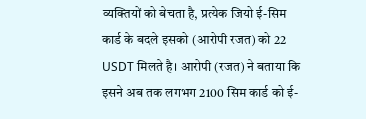व्यक्तियों को बेचता है, प्रत्येक जियो ई-सिम कार्ड के बदले इसको (आरोपी रजत) को 22 USDT मिलते है। आरोपी (रजत) ने बताया कि इसने अब तक लगभग 2100 सिम कार्ड को ई-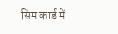सिम कार्ड में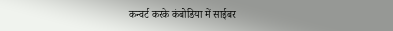कन्वर्ट करके कंबोडिया में साईबर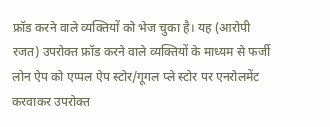फ्रॉड करने वाले व्यक्तियों को भेज चुका है। यह (आरोपी रजत) उपरोक्त फ्रॉड करने वाले व्यक्तियों के माध्यम से फर्जी लोन ऐप को एप्पल ऐप स्टोर/गूगल प्ले स्टोर पर एनरोलमेंट करवाकर उपरोक्त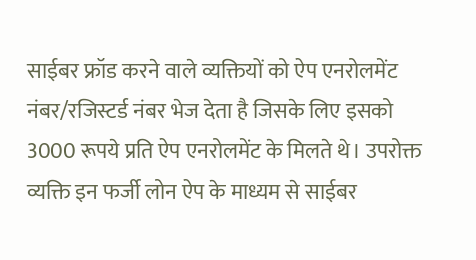साईबर फ्रॉड करने वाले व्यक्तियों को ऐप एनरोलमेंट नंबर/रजिस्टर्ड नंबर भेज देता है जिसके लिए इसको 3000 रूपये प्रति ऐप एनरोलमेंट के मिलते थे। उपरोक्त व्यक्ति इन फर्जी लोन ऐप के माध्यम से साईबर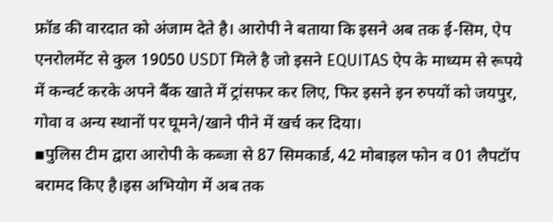फ्रॉड की वारदात को अंजाम देते है। आरोपी ने बताया कि इसने अब तक ई-सिम, ऐप एनरोलमेंट से कुल 19050 USDT मिले है जो इसने EQUITAS ऐप के माध्यम से रूपये में कन्वर्ट करके अपने बैंक खाते में ट्रांसफर कर लिए, फिर इसने इन रुपयों को जयपुर, गोवा व अन्य स्थानों पर घूमने/खाने पीने में खर्च कर दिया।
▪पुलिस टीम द्वारा आरोपी के कब्जा से 87 सिमकार्ड, 42 मोबाइल फोन व 01 लैपटॉप बरामद किए है।इस अभियोग में अब तक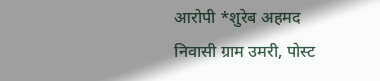आरोपी *शुरेब अहमद निवासी ग्राम उमरी, पोस्ट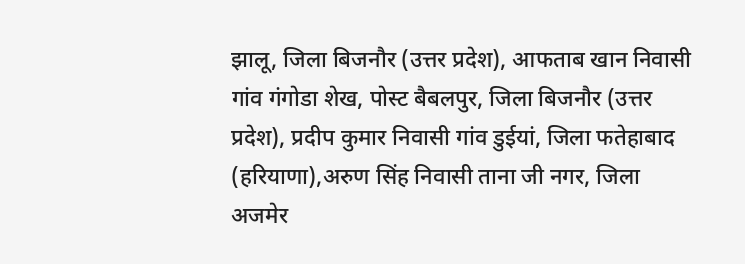झालू, जिला बिजनौर (उत्तर प्रदेश), आफताब खान निवासी गांव गंगोडा शेख, पोस्ट बैबलपुर, जिला बिजनौर (उत्तर प्रदेश), प्रदीप कुमार निवासी गांव डुईयां, जिला फतेहाबाद (हरियाणा),अरुण सिंह निवासी ताना जी नगर, जिला अजमेर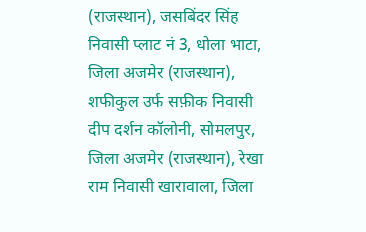(राजस्थान), जसबिंदर सिंह निवासी प्लाट नं 3, धोला भाटा, जिला अजमेर (राजस्थान), शफीकुल उर्फ सफ़ीक निवासी दीप दर्शन कॉलोनी, सोमलपुर, जिला अजमेर (राजस्थान), रेखा राम निवासी खारावाला, जिला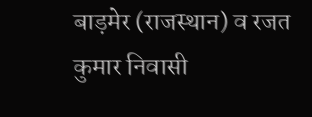बाड़मेर (राजस्थान) व रजत कुमार निवासी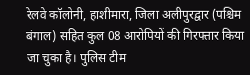रेलवे कॉलोनी, हाशीमारा, जिला अलीपुरद्वार (पश्चिम बंगाल) सहित कुल 08 आरोपियों की गिरफ्तार किया जा चुका है। पुलिस टीम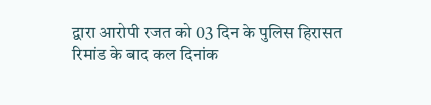द्वारा आरोपी रजत को 03 दिन के पुलिस हिरासत रिमांड के बाद कल दिनांक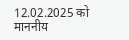12.02.2025 को माननीय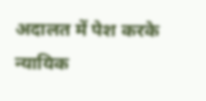अदालत में पेश करके न्यायिक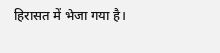हिरासत में भेजा गया है।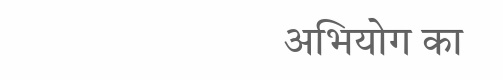अभियोग का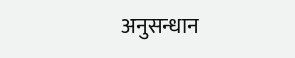अनुसन्धान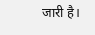जारी है।